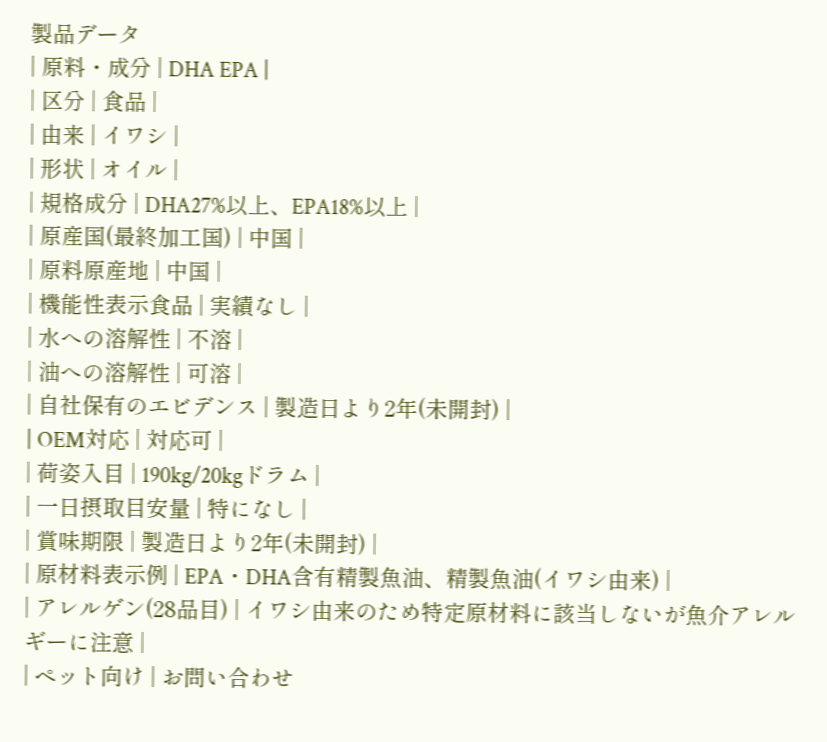製品データ
| 原料・成分 | DHA EPA |
| 区分 | 食品 |
| 由来 | イワシ |
| 形状 | オイル |
| 規格成分 | DHA27%以上、EPA18%以上 |
| 原産国(最終加工国) | 中国 |
| 原料原産地 | 中国 |
| 機能性表示食品 | 実績なし |
| 水への溶解性 | 不溶 |
| 油への溶解性 | 可溶 |
| 自社保有のエビデンス | 製造日より2年(未開封) |
| OEM対応 | 対応可 |
| 荷姿入目 | 190kg/20kgドラム |
| 一日摂取目安量 | 特になし |
| 賞味期限 | 製造日より2年(未開封) |
| 原材料表示例 | EPA・DHA含有精製魚油、精製魚油(イワシ由来) |
| アレルゲン(28品目) | イワシ由来のため特定原材料に該当しないが魚介アレルギーに注意 |
| ペット向け | お問い合わせ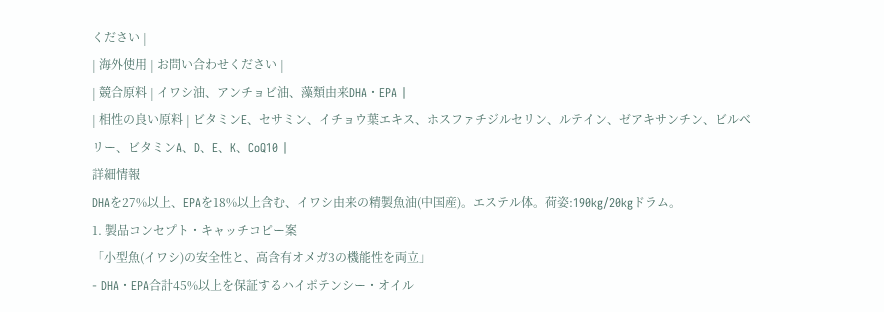ください |
| 海外使用 | お問い合わせください |
| 競合原料 | イワシ油、アンチョビ油、藻類由来DHA・EPA |
| 相性の良い原料 | ビタミンE、セサミン、イチョウ葉エキス、ホスファチジルセリン、ルテイン、ゼアキサンチン、ビルベリー、ビタミンA、D、E、K、CoQ10 |
詳細情報
DHAを27%以上、EPAを18%以上含む、イワシ由来の精製魚油(中国産)。エステル体。荷姿:190kg/20kgドラム。
1. 製品コンセプト・キャッチコピー案
「小型魚(イワシ)の安全性と、高含有オメガ3の機能性を両立」
- DHA・EPA合計45%以上を保証するハイポテンシー・オイル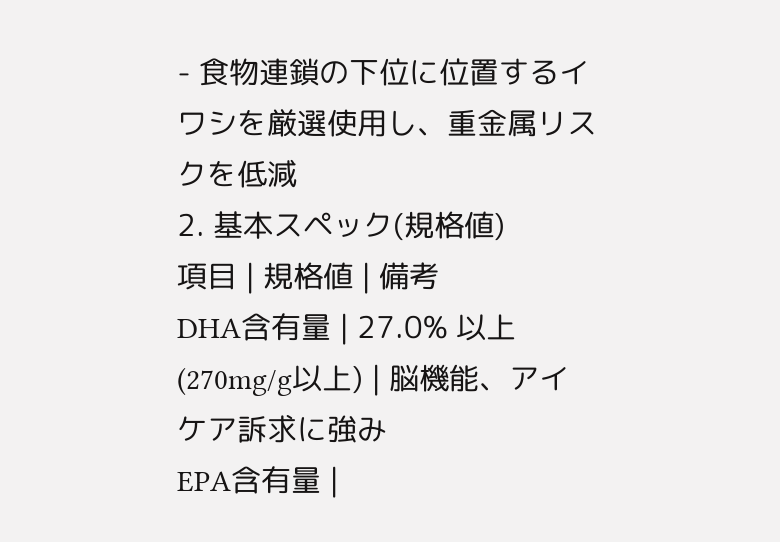- 食物連鎖の下位に位置するイワシを厳選使用し、重金属リスクを低減
2. 基本スペック(規格値)
項目 | 規格値 | 備考
DHA含有量 | 27.0% 以上 (270mg/g以上) | 脳機能、アイケア訴求に強み
EPA含有量 |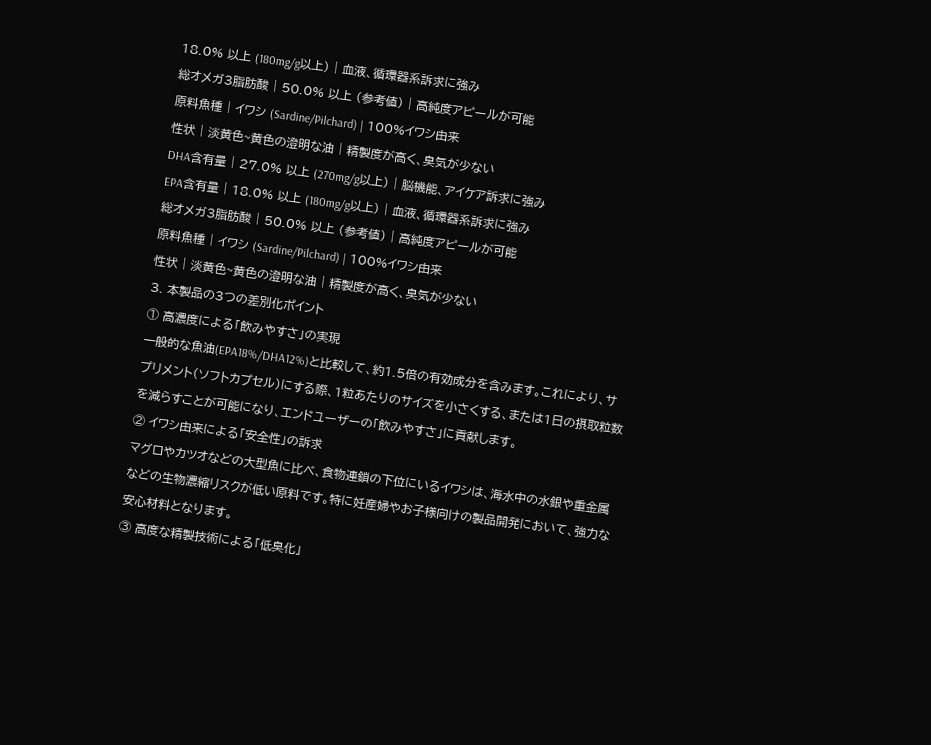18.0% 以上 (180mg/g以上) | 血液、循環器系訴求に強み
総オメガ3脂肪酸 | 50.0% 以上 (参考値) | 高純度アピールが可能
原料魚種 | イワシ (Sardine/Pilchard) | 100%イワシ由来
性状 | 淡黄色~黄色の澄明な油 | 精製度が高く、臭気が少ない
DHA含有量 | 27.0% 以上 (270mg/g以上) | 脳機能、アイケア訴求に強み
EPA含有量 | 18.0% 以上 (180mg/g以上) | 血液、循環器系訴求に強み
総オメガ3脂肪酸 | 50.0% 以上 (参考値) | 高純度アピールが可能
原料魚種 | イワシ (Sardine/Pilchard) | 100%イワシ由来
性状 | 淡黄色~黄色の澄明な油 | 精製度が高く、臭気が少ない
3. 本製品の3つの差別化ポイント
① 高濃度による「飲みやすさ」の実現
一般的な魚油(EPA18%/DHA12%)と比較して、約1.5倍の有効成分を含みます。これにより、サプリメント(ソフトカプセル)にする際、1粒あたりのサイズを小さくする、または1日の摂取粒数を減らすことが可能になり、エンドユーザーの「飲みやすさ」に貢献します。
② イワシ由来による「安全性」の訴求
マグロやカツオなどの大型魚に比べ、食物連鎖の下位にいるイワシは、海水中の水銀や重金属などの生物濃縮リスクが低い原料です。特に妊産婦やお子様向けの製品開発において、強力な安心材料となります。
③ 高度な精製技術による「低臭化」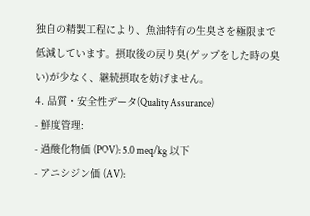独自の精製工程により、魚油特有の生臭さを極限まで低減しています。摂取後の戻り臭(ゲップをした時の臭い)が少なく、継続摂取を妨げません。
4. 品質・安全性データ(Quality Assurance)
- 鮮度管理:
- 過酸化物価 (POV): 5.0 meq/kg 以下
- アニシジン価 (AV):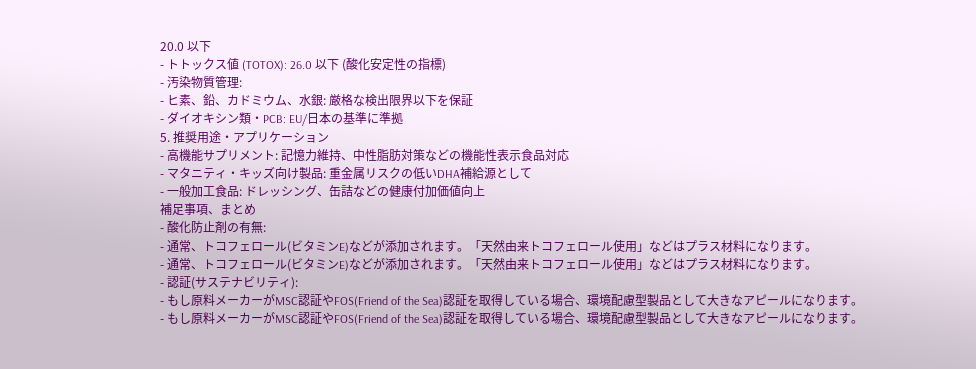20.0 以下
- トトックス値 (TOTOX): 26.0 以下 (酸化安定性の指標)
- 汚染物質管理:
- ヒ素、鉛、カドミウム、水銀: 厳格な検出限界以下を保証
- ダイオキシン類・PCB: EU/日本の基準に準拠
5. 推奨用途・アプリケーション
- 高機能サプリメント: 記憶力維持、中性脂肪対策などの機能性表示食品対応
- マタニティ・キッズ向け製品: 重金属リスクの低いDHA補給源として
- 一般加工食品: ドレッシング、缶詰などの健康付加価値向上
補足事項、まとめ
- 酸化防止剤の有無:
- 通常、トコフェロール(ビタミンE)などが添加されます。「天然由来トコフェロール使用」などはプラス材料になります。
- 通常、トコフェロール(ビタミンE)などが添加されます。「天然由来トコフェロール使用」などはプラス材料になります。
- 認証(サステナビリティ):
- もし原料メーカーがMSC認証やFOS(Friend of the Sea)認証を取得している場合、環境配慮型製品として大きなアピールになります。
- もし原料メーカーがMSC認証やFOS(Friend of the Sea)認証を取得している場合、環境配慮型製品として大きなアピールになります。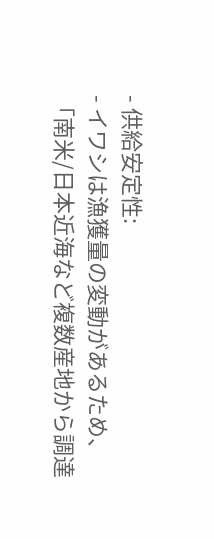- 供給安定性:
- イワシは漁獲量の変動があるため、「南米/日本近海など複数産地から調達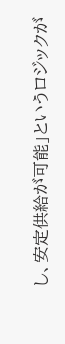し、安定供給が可能」というロジックが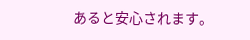あると安心されます。